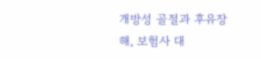개방성 골절과 후유장해, 보험사 대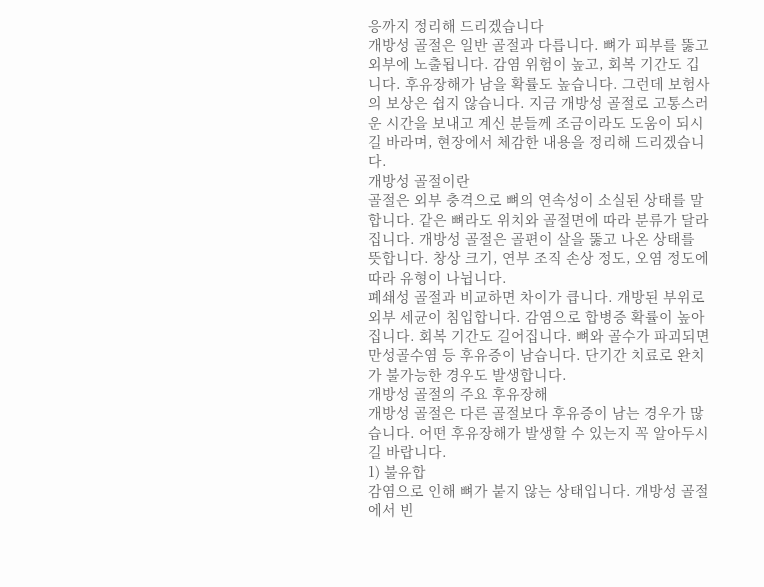응까지 정리해 드리겠습니다
개방성 골절은 일반 골절과 다릅니다. 뼈가 피부를 뚫고 외부에 노출됩니다. 감염 위험이 높고, 회복 기간도 깁니다. 후유장해가 남을 확률도 높습니다. 그런데 보험사의 보상은 쉽지 않습니다. 지금 개방성 골절로 고통스러운 시간을 보내고 계신 분들께 조금이라도 도움이 되시길 바라며, 현장에서 체감한 내용을 정리해 드리겠습니다.
개방성 골절이란
골절은 외부 충격으로 뼈의 연속성이 소실된 상태를 말합니다. 같은 뼈라도 위치와 골절면에 따라 분류가 달라집니다. 개방성 골절은 골편이 살을 뚫고 나온 상태를 뜻합니다. 창상 크기, 연부 조직 손상 정도, 오염 정도에 따라 유형이 나뉩니다.
폐쇄성 골절과 비교하면 차이가 큽니다. 개방된 부위로 외부 세균이 침입합니다. 감염으로 합병증 확률이 높아집니다. 회복 기간도 길어집니다. 뼈와 골수가 파괴되면 만성골수염 등 후유증이 남습니다. 단기간 치료로 완치가 불가능한 경우도 발생합니다.
개방성 골절의 주요 후유장해
개방성 골절은 다른 골절보다 후유증이 남는 경우가 많습니다. 어떤 후유장해가 발생할 수 있는지 꼭 알아두시길 바랍니다.
1) 불유합
감염으로 인해 뼈가 붙지 않는 상태입니다. 개방성 골절에서 빈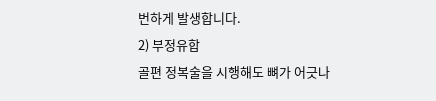번하게 발생합니다.
2) 부정유합
골편 정복술을 시행해도 뼈가 어긋나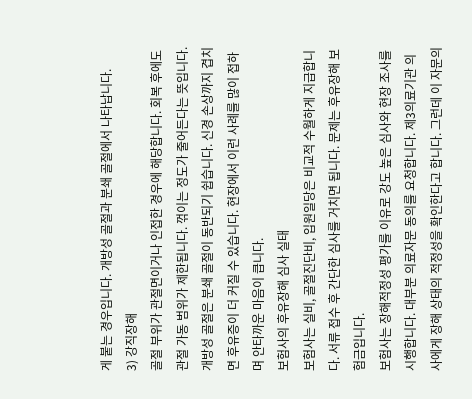게 붙는 경우입니다. 개방성 골절과 분쇄 골절에서 나타납니다.
3) 강직장해
골절 부위가 관절면이거나 인접한 경우에 해당합니다. 회복 후에도 관절 가동 범위가 제한됩니다. 꺾이는 정도가 줄어든다는 뜻입니다.
개방성 골절은 분쇄 골절이 동반되기 쉽습니다. 신경 손상까지 겹치면 후유증이 더 커질 수 있습니다. 현장에서 이런 사례를 많이 접하며 안타까운 마음이 큽니다.
보험사의 후유장해 심사 실태
보험사는 실비, 골절진단비, 입원일당은 비교적 수월하게 지급합니다. 서류 접수 후 간단한 심사를 거치면 됩니다. 문제는 후유장해 보험금입니다.
보험사는 장해적정성 평가를 이유로 강도 높은 심사와 현장 조사를 시행합니다. 대부분 의료자문 동의를 요청합니다. 제3의료기관 의사에게 장해 상태의 적정성을 확인한다고 합니다. 그런데 이 자문의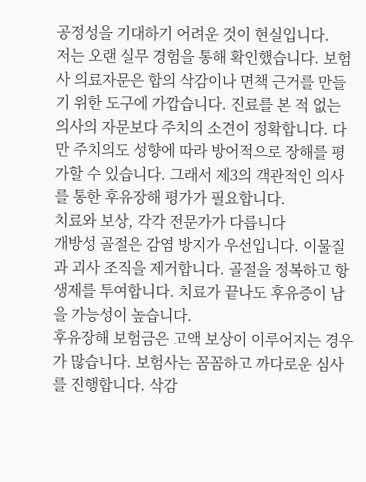공정성을 기대하기 어려운 것이 현실입니다.
저는 오랜 실무 경험을 통해 확인했습니다. 보험사 의료자문은 합의 삭감이나 면책 근거를 만들기 위한 도구에 가깝습니다. 진료를 본 적 없는 의사의 자문보다 주치의 소견이 정확합니다. 다만 주치의도 성향에 따라 방어적으로 장해를 평가할 수 있습니다. 그래서 제3의 객관적인 의사를 통한 후유장해 평가가 필요합니다.
치료와 보상, 각각 전문가가 다릅니다
개방성 골절은 감염 방지가 우선입니다. 이물질과 괴사 조직을 제거합니다. 골절을 정복하고 항생제를 투여합니다. 치료가 끝나도 후유증이 남을 가능성이 높습니다.
후유장해 보험금은 고액 보상이 이루어지는 경우가 많습니다. 보험사는 꼼꼼하고 까다로운 심사를 진행합니다. 삭감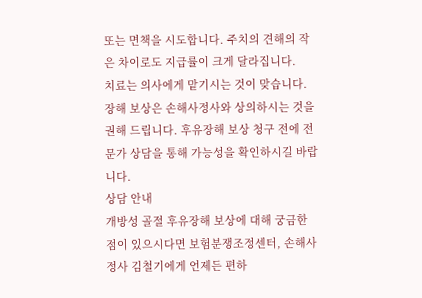또는 면책을 시도합니다. 주치의 견해의 작은 차이로도 지급률이 크게 달라집니다.
치료는 의사에게 맡기시는 것이 맞습니다. 장해 보상은 손해사정사와 상의하시는 것을 권해 드립니다. 후유장해 보상 청구 전에 전문가 상담을 통해 가능성을 확인하시길 바랍니다.
상담 안내
개방성 골절 후유장해 보상에 대해 궁금한 점이 있으시다면 보험분쟁조정센터, 손해사정사 김철기에게 언제든 편하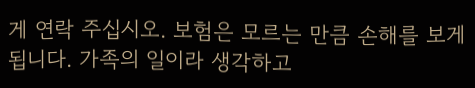게 연락 주십시오. 보험은 모르는 만큼 손해를 보게 됩니다. 가족의 일이라 생각하고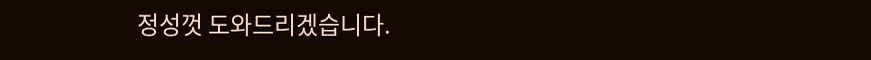정성껏 도와드리겠습니다.